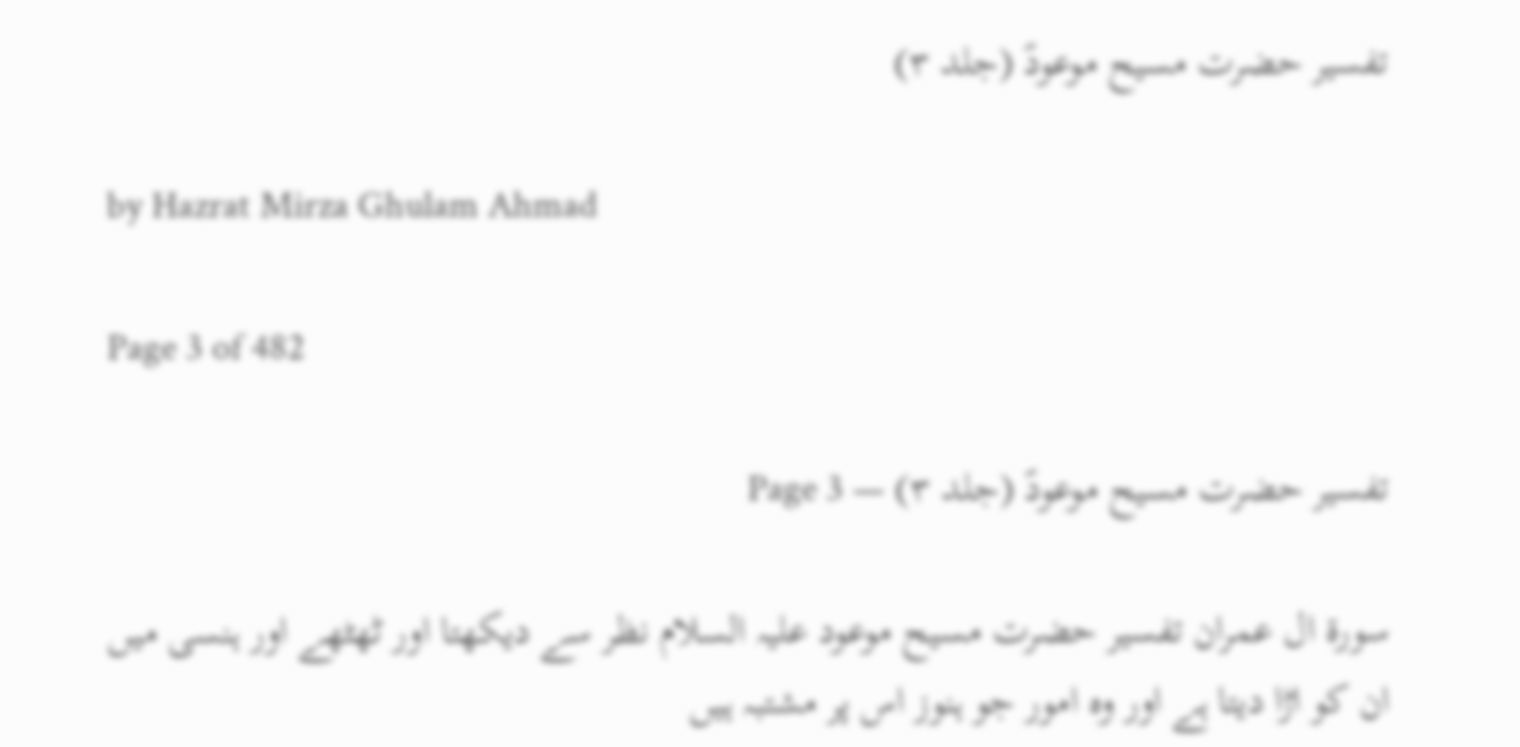تفسیر حضرت مسیح موعودؑ (جلد ۳)

by Hazrat Mirza Ghulam Ahmad

Page 3 of 482

تفسیر حضرت مسیح موعودؑ (جلد ۳) — Page 3

سورة ال عمران تفسیر حضرت مسیح موعود علیہ السلام نظر سے دیکھتا اور ٹھٹھے اور ہنسی میں ان کو اڑا دیتا ہے اور وہ امور جو ہنوز اس پر مشتبہ ہیں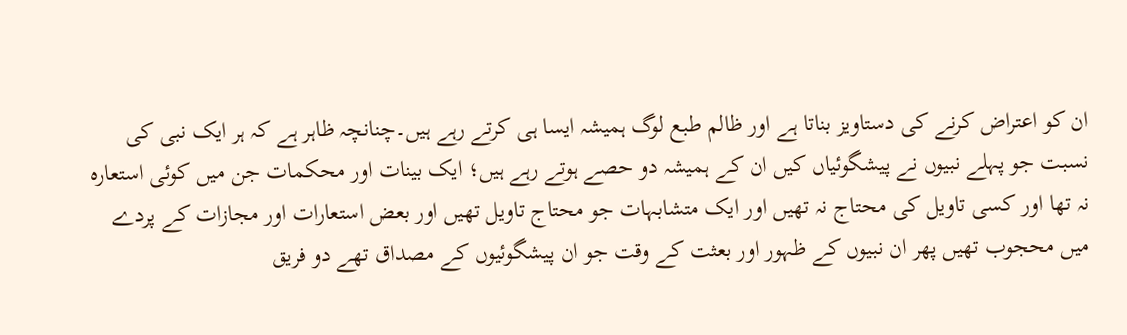ان کو اعتراض کرنے کی دستاویز بناتا ہے اور ظالم طبع لوگ ہمیشہ ایسا ہی کرتے رہے ہیں۔چنانچہ ظاہر ہے کہ ہر ایک نبی کی نسبت جو پہلے نبیوں نے پیشگوئیاں کیں ان کے ہمیشہ دو حصے ہوتے رہے ہیں؛ ایک بینات اور محکمات جن میں کوئی استعارہ نہ تھا اور کسی تاویل کی محتاج نہ تھیں اور ایک متشابہات جو محتاج تاویل تھیں اور بعض استعارات اور مجازات کے پردے میں محجوب تھیں پھر ان نبیوں کے ظہور اور بعثت کے وقت جو ان پیشگوئیوں کے مصداق تھے دو فریق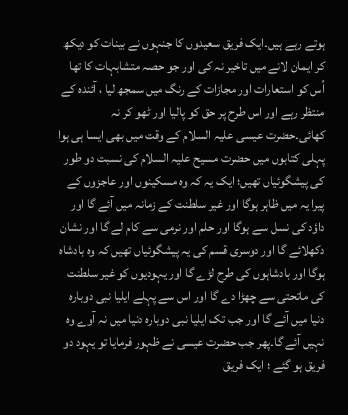ہوتے رہے ہیں۔ایک فریق سعیدوں کا جنہوں نے بینات کو دیکھ کر ایمان لانے میں تاخیر نہ کی اور جو حصہ متشابہات کا تھا اُس کو استعارات اور مجازات کے رنگ میں سمجھ لیا ، آئندہ کے منتظر رہے اور اس طرح پر حق کو پالیا اور ٹھو کر نہ کھائی۔حضرت عیسی علیہ السلام کے وقت میں بھی ایسا ہی ہوا پہلی کتابوں میں حضرت مسیح علیہ السلام کی نسبت دو طور کی پیشگوئیاں تھیں؛ ایک یہ کہ وہ مسکینوں اور عاجزوں کے پیرا یہ میں ظاہر ہوگا اور غیر سلطنت کے زمانہ میں آئے گا اور داؤد کی نسل سے ہوگا اور حلم اور نرمی سے کام لے گا اور نشان دکھلائے گا اور دوسری قسم کی یہ پیشگوئیاں تھیں کہ وہ بادشاہ ہوگا اور بادشاہوں کی طرح لڑے گا اور یہودیوں کو غیر سلطنت کی ماتحتی سے چھڑا دے گا اور اس سے پہلے ایلیا نبی دوبارہ دنیا میں آئے گا اور جب تک ایلیا نبی دوبارہ دنیا میں نہ آوے وہ نہیں آئے گا۔پھر جب حضرت عیسی نے ظہور فرمایا تو یہود دو فریق ہو گئے ؛ ایک فریق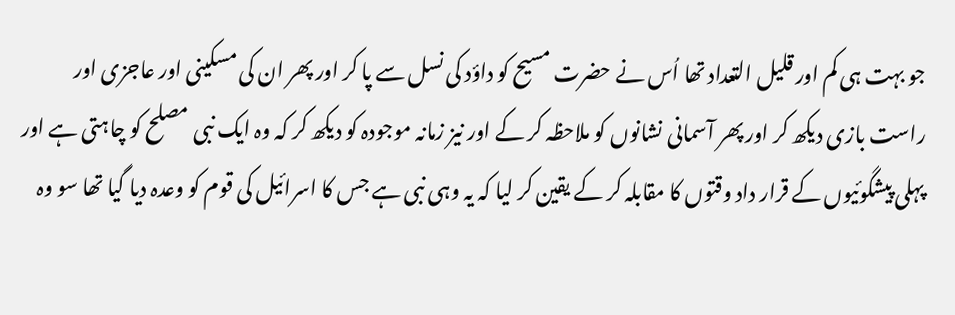جو بہت ہی کم اور قلیل التعداد تھا اُس نے حضرت مسیح کو داؤد کی نسل سے پا کر اور پھر ان کی مسکینی اور عاجزی اور راست بازی دیکھ کر اور پھر آسمانی نشانوں کو ملاحظہ کر کے اور نیز زمانہ موجودہ کو دیکھ کر کہ وہ ایک نبی مصلح کو چاہتی ہے اور پہلی پیشگوئیوں کے قرار داد وقتوں کا مقابلہ کر کے یقین کر لیا کہ یہ وہی نبی ہے جس کا اسرائیل کی قوم کو وعدہ دیا گیا تھا سو وہ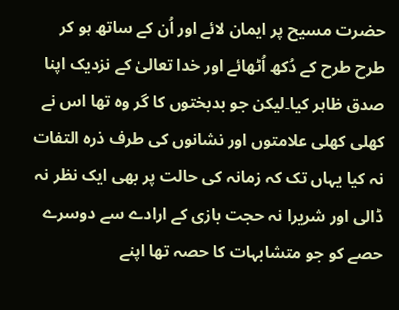حضرت مسیح پر ایمان لائے اور اُن کے ساتھ ہو کر طرح طرح کے دُکھ اُٹھائے اور خدا تعالیٰ کے نزدیک اپنا صدق ظاہر کیا۔لیکن جو بدبختوں کا گر وہ تھا اس نے کھلی کھلی علامتوں اور نشانوں کی طرف ذرہ التفات نہ کیا یہاں تک کہ زمانہ کی حالت پر بھی ایک نظر نہ ڈالی اور شریرا نہ حجت بازی کے ارادے سے دوسرے حصے کو جو متشابہات کا حصہ تھا اپنے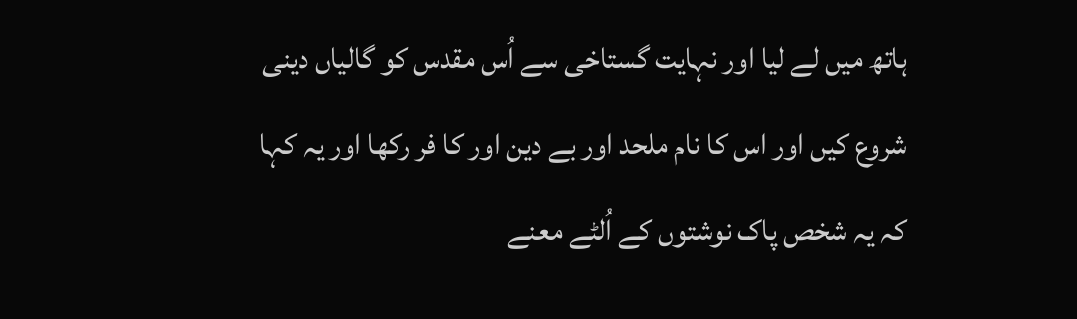ہاتھ میں لے لیا اور نہایت گستاخی سے اُس مقدس کو گالیاں دینی شروع کیں اور اس کا نام ملحد اور بے دین اور کا فر رکھا اور یہ کہا کہ یہ شخص پاک نوشتوں کے اُلٹے معنے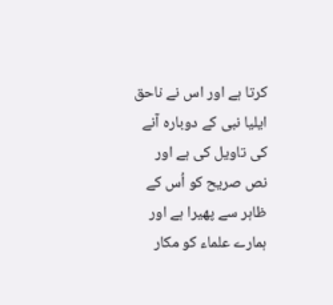کرتا ہے اور اس نے ناحق ایلیا نبی کے دوبارہ آنے کی تاویل کی ہے اور نص صریح کو اُس کے ظاہر سے پھیرا ہے اور ہمارے علماء کو مکار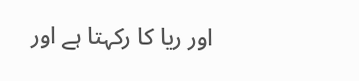اور ریا کا رکہتا ہے اور